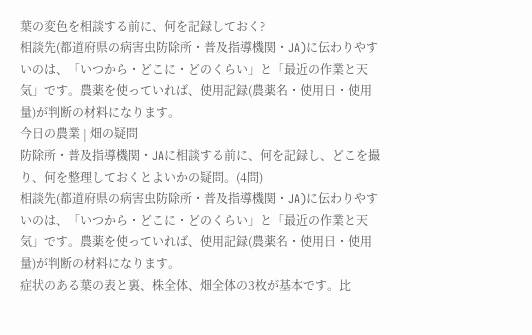葉の変色を相談する前に、何を記録しておく?
相談先(都道府県の病害虫防除所・普及指導機関・JA)に伝わりやすいのは、「いつから・どこに・どのくらい」と「最近の作業と天気」です。農薬を使っていれば、使用記録(農薬名・使用日・使用量)が判断の材料になります。
今日の農業 | 畑の疑問
防除所・普及指導機関・JAに相談する前に、何を記録し、どこを撮り、何を整理しておくとよいかの疑問。(4問)
相談先(都道府県の病害虫防除所・普及指導機関・JA)に伝わりやすいのは、「いつから・どこに・どのくらい」と「最近の作業と天気」です。農薬を使っていれば、使用記録(農薬名・使用日・使用量)が判断の材料になります。
症状のある葉の表と裏、株全体、畑全体の3枚が基本です。比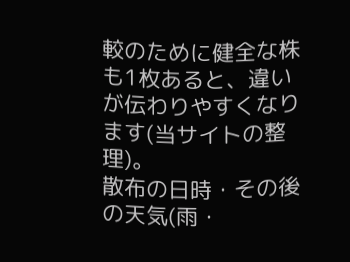較のために健全な株も1枚あると、違いが伝わりやすくなります(当サイトの整理)。
散布の日時・その後の天気(雨・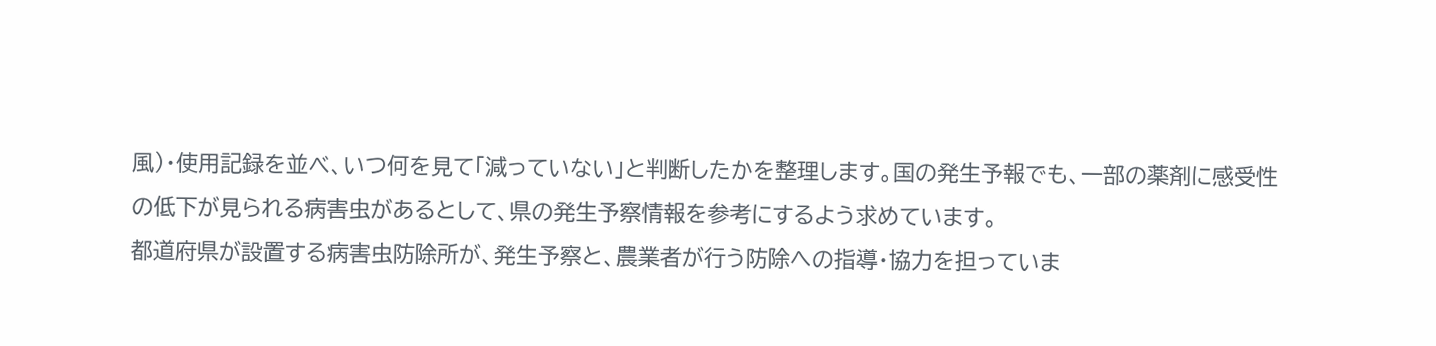風)・使用記録を並べ、いつ何を見て「減っていない」と判断したかを整理します。国の発生予報でも、一部の薬剤に感受性の低下が見られる病害虫があるとして、県の発生予察情報を参考にするよう求めています。
都道府県が設置する病害虫防除所が、発生予察と、農業者が行う防除への指導・協力を担っていま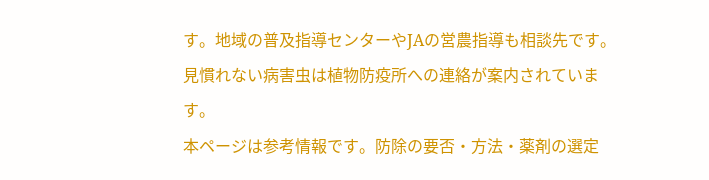す。地域の普及指導センターやJAの営農指導も相談先です。見慣れない病害虫は植物防疫所への連絡が案内されています。
本ページは参考情報です。防除の要否・方法・薬剤の選定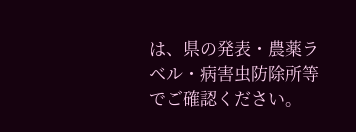は、県の発表・農薬ラベル・病害虫防除所等でご確認ください。